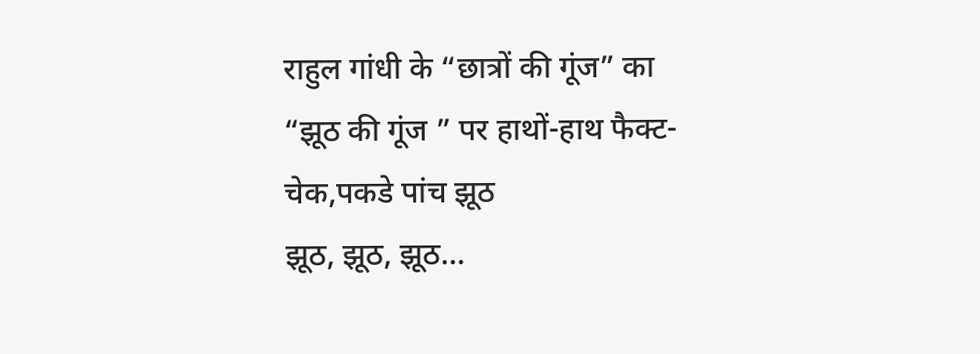राहुल गांधी के “छात्रों की गूंज” का “झूठ की गूंज ” पर हाथों-हाथ फैक्ट-चेक,पकडे पांच झूठ
झूठ, झूठ, झूठ…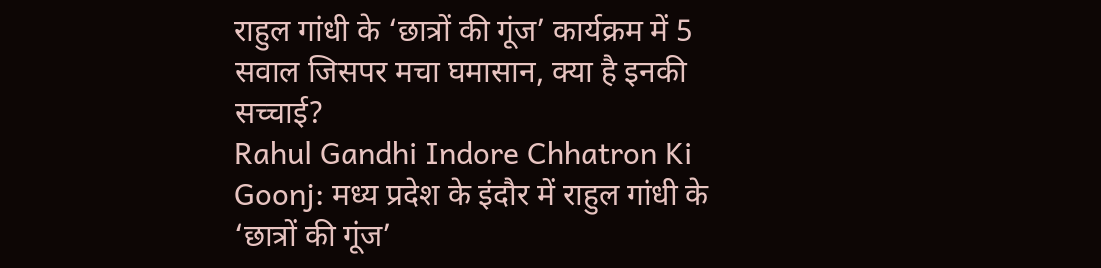राहुल गांधी के ‘छात्रों की गूंज’ कार्यक्रम में 5 सवाल जिसपर मचा घमासान, क्या है इनकी सच्चाई?
Rahul Gandhi Indore Chhatron Ki Goonj: मध्य प्रदेश के इंदौर में राहुल गांधी के ‘छात्रों की गूंज’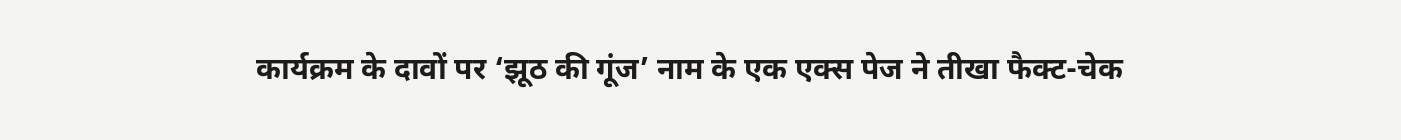कार्यक्रम के दावों पर ‘झूठ की गूंज’ नाम के एक एक्स पेज ने तीखा फैक्ट-चेक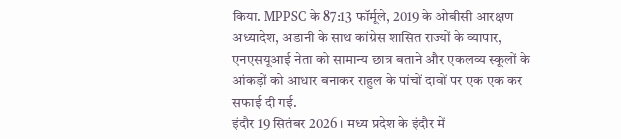किया. MPPSC के 87:13 फॉर्मूले, 2019 के ओबीसी आरक्षण अध्यादेश, अडानी के साथ कांग्रेस शासित राज्यों के व्यापार, एनएसयूआई नेता को सामान्य छात्र बताने और एकलव्य स्कूलों के आंकड़ों को आधार बनाकर राहुल के पांचों दावों पर एक एक कर सफाई दी गई.
इंदौर 19 सितंबर 2026। मध्य प्रदेश के इंदौर में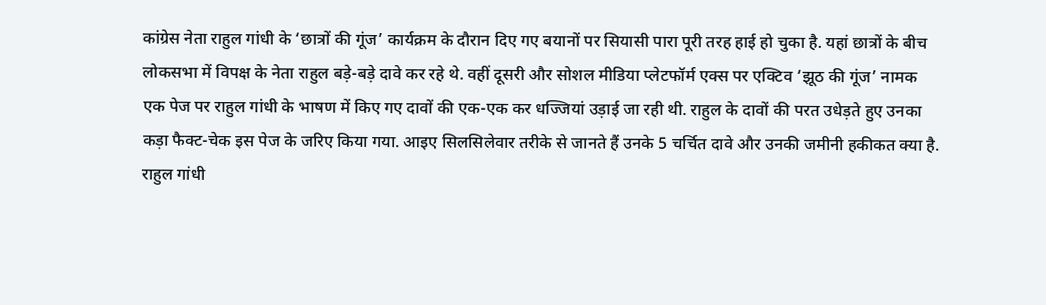कांग्रेस नेता राहुल गांधी के ‘छात्रों की गूंज’ कार्यक्रम के दौरान दिए गए बयानों पर सियासी पारा पूरी तरह हाई हो चुका है. यहां छात्रों के बीच लोकसभा में विपक्ष के नेता राहुल बड़े-बड़े दावे कर रहे थे. वहीं दूसरी और सोशल मीडिया प्लेटफॉर्म एक्स पर एक्टिव ‘झूठ की गूंज’ नामक एक पेज पर राहुल गांधी के भाषण में किए गए दावों की एक-एक कर धज्जियां उड़ाई जा रही थी. राहुल के दावों की परत उधेड़ते हुए उनका कड़ा फैक्ट-चेक इस पेज के जरिए किया गया. आइए सिलसिलेवार तरीके से जानते हैं उनके 5 चर्चित दावे और उनकी जमीनी हकीकत क्या है.
राहुल गांधी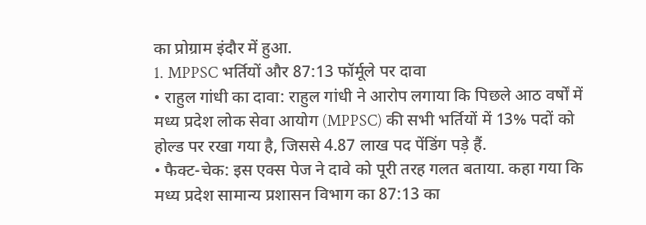का प्रोग्राम इंदौर में हुआ.
1. MPPSC भर्तियों और 87:13 फॉर्मूले पर दावा
• राहुल गांधी का दावा: राहुल गांधी ने आरोप लगाया कि पिछले आठ वर्षों में मध्य प्रदेश लोक सेवा आयोग (MPPSC) की सभी भर्तियों में 13% पदों को होल्ड पर रखा गया है, जिससे 4.87 लाख पद पेंडिंग पड़े हैं.
• फैक्ट-चेक: इस एक्स पेज ने दावे को पूरी तरह गलत बताया. कहा गया कि मध्य प्रदेश सामान्य प्रशासन विभाग का 87:13 का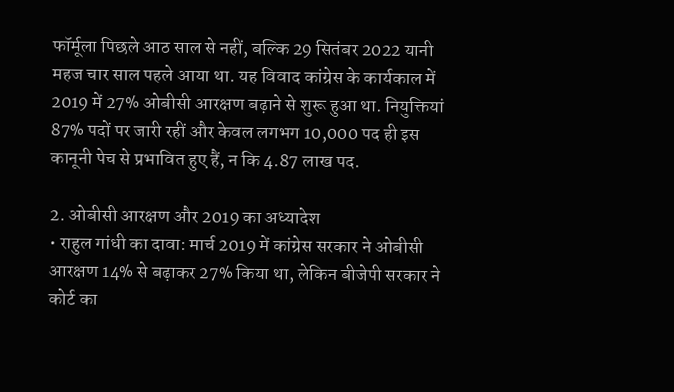फॉर्मूला पिछले आठ साल से नहीं, बल्कि 29 सितंबर 2022 यानी महज चार साल पहले आया था. यह विवाद कांग्रेस के कार्यकाल में 2019 में 27% ओबीसी आरक्षण बढ़ाने से शुरू हुआ था. नियुक्तियां 87% पदों पर जारी रहीं और केवल लगभग 10,000 पद ही इस कानूनी पेच से प्रभावित हुए हैं, न कि 4.87 लाख पद.

2. ओबीसी आरक्षण और 2019 का अध्यादेश
• राहुल गांधी का दावा: मार्च 2019 में कांग्रेस सरकार ने ओबीसी आरक्षण 14% से बढ़ाकर 27% किया था, लेकिन बीजेपी सरकार ने कोर्ट का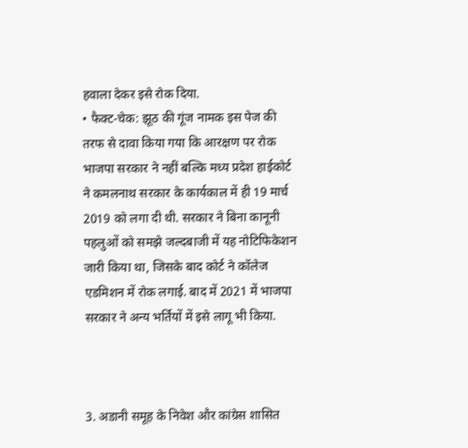हवाला देकर इसे रोक दिया.
• फैक्ट-चेक: झूठ की गूंज नामक इस पेज की तरफ से दावा किया गया कि आरक्षण पर रोक भाजपा सरकार ने नहीं बल्कि मध्य प्रदेश हाईकोर्ट ने कमलनाथ सरकार के कार्यकाल में ही 19 मार्च 2019 को लगा दी थी. सरकार ने बिना कानूनी पहलुओं को समझे जल्दबाजी में यह नोटिफिकेशन जारी किया था, जिसके बाद कोर्ट ने कॉलेज एडमिशन में रोक लगाई. बाद में 2021 में भाजपा सरकार ने अन्य भर्तियों में इसे लागू भी किया.



3. अडानी समूह के निवेश और कांग्रेस शासित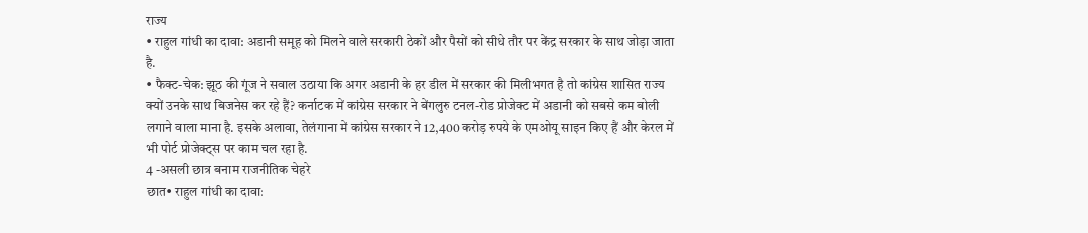राज्य
• राहुल गांधी का दावा: अडानी समूह को मिलने वाले सरकारी ठेकों और पैसों को सीधे तौर पर केंद्र सरकार के साथ जोड़ा जाता है.
• फैक्ट-चेक: झूठ की गूंज ने सवाल उठाया कि अगर अडानी के हर डील में सरकार की मिलीभगत है तो कांग्रेस शासित राज्य क्यों उनके साथ बिजनेस कर रहे हैं? कर्नाटक में कांग्रेस सरकार ने बेंगलुरु टनल-रोड प्रोजेक्ट में अडानी को सबसे कम बोली लगाने वाला माना है. इसके अलावा, तेलंगाना में कांग्रेस सरकार ने 12,400 करोड़ रुपये के एमओयू साइन किए हैं और केरल में भी पोर्ट प्रोजेक्ट्स पर काम चल रहा है.
4 -असली छात्र बनाम राजनीतिक चेहरे
छात• राहुल गांधी का दावा: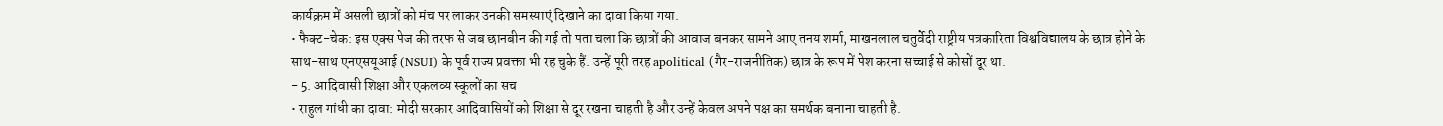कार्यक्रम में असली छात्रों को मंच पर लाकर उनकी समस्याएं दिखाने का दावा किया गया.
• फैक्ट-चेक: इस एक्स पेज की तरफ से जब छानबीन की गई तो पता चला कि छात्रों की आवाज बनकर सामने आए तनय शर्मा, माखनलाल चतुर्वेदी राष्ट्रीय पत्रकारिता विश्वविद्यालय के छात्र होने के साथ-साथ एनएसयूआई (NSUI) के पूर्व राज्य प्रवक्ता भी रह चुके हैं. उन्हें पूरी तरह apolitical (गैर-राजनीतिक) छात्र के रूप में पेश करना सच्चाई से कोसों दूर था.
- 5. आदिवासी शिक्षा और एकलव्य स्कूलों का सच
• राहुल गांधी का दावा: मोदी सरकार आदिवासियों को शिक्षा से दूर रखना चाहती है और उन्हें केवल अपने पक्ष का समर्थक बनाना चाहती है.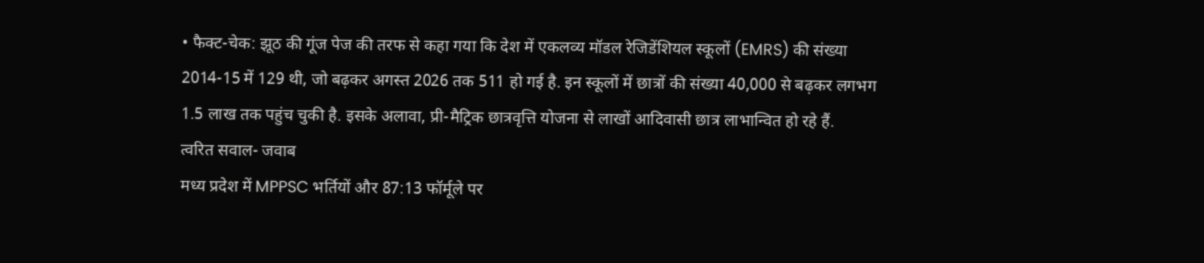• फैक्ट-चेक: झूठ की गूंज पेज की तरफ से कहा गया कि देश में एकलव्य मॉडल रेजिडेंशियल स्कूलों (EMRS) की संख्या 2014-15 में 129 थी, जो बढ़कर अगस्त 2026 तक 511 हो गई है. इन स्कूलों में छात्रों की संख्या 40,000 से बढ़कर लगभग 1.5 लाख तक पहुंच चुकी है. इसके अलावा, प्री-मैट्रिक छात्रवृत्ति योजना से लाखों आदिवासी छात्र लाभान्वित हो रहे हैं.
त्वरित सवाल- जवाब
मध्य प्रदेश में MPPSC भर्तियों और 87:13 फॉर्मूले पर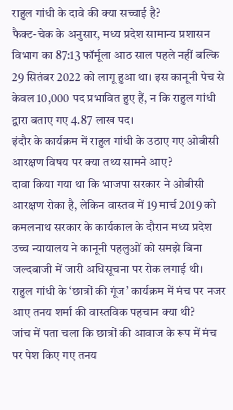राहुल गांधी के दावे की क्या सच्चाई है?
फैक्ट-चेक के अनुसार, मध्य प्रदेश सामान्य प्रशासन विभाग का 87:13 फॉर्मूला आठ साल पहले नहीं बल्कि 29 सितंबर 2022 को लागू हुआ था। इस कानूनी पेच से केवल 10,000 पद प्रभावित हुए हैं, न कि राहुल गांधी द्वारा बताए गए 4.87 लाख पद।
इंदौर के कार्यक्रम में राहुल गांधी के उठाए गए ओबीसी आरक्षण विषय पर क्या तथ्य सामने आए?
दावा किया गया था कि भाजपा सरकार ने ओबीसी आरक्षण रोका है, लेकिन वास्तव में 19 मार्च 2019 को कमलनाथ सरकार के कार्यकाल के दौरान मध्य प्रदेश उच्च न्यायालय ने कानूनी पहलुओं को समझे बिना जल्दबाजी में जारी अधिसूचना पर रोक लगाई थी।
राहुल गांधी के ‘छात्रों की गूंज’ कार्यक्रम में मंच पर नजर आए तनय शर्मा की वास्तविक पहचान क्या थी?
जांच में पता चला कि छात्रों की आवाज के रूप में मंच पर पेश किए गए तनय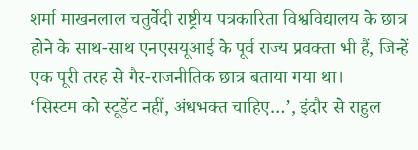शर्मा माखनलाल चतुर्वेदी राष्ट्रीय पत्रकारिता विश्वविद्यालय के छात्र होने के साथ-साथ एनएसयूआई के पूर्व राज्य प्रवक्ता भी हैं, जिन्हें एक पूरी तरह से गैर-राजनीतिक छात्र बताया गया था।
‘सिस्टम को स्टूडेंट नहीं, अंधभक्त चाहिए…’, इंदौर से राहुल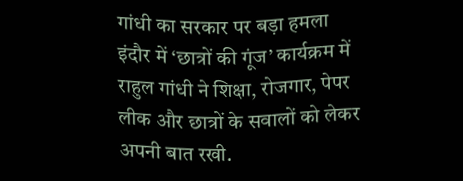गांधी का सरकार पर बड़ा हमला
इंदौर में ‘छात्रों की गूंज’ कार्यक्रम में राहुल गांधी ने शिक्षा, रोजगार, पेपर लीक और छात्रों के सवालों को लेकर अपनी बात रखी.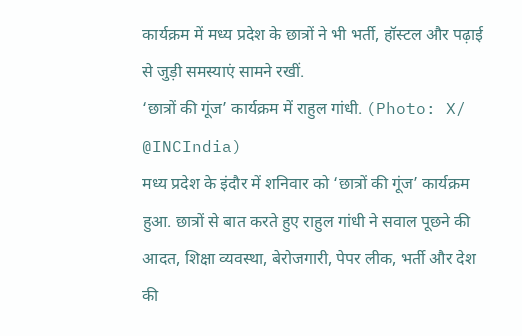कार्यक्रम में मध्य प्रदेश के छात्रों ने भी भर्ती, हॉस्टल और पढ़ाई से जुड़ी समस्याएं सामने रखीं.
‘छात्रों की गूंज’ कार्यक्रम में राहुल गांधी. (Photo: X/ @INCIndia)
मध्य प्रदेश के इंदौर में शनिवार को ‘छात्रों की गूंज’ कार्यक्रम हुआ. छात्रों से बात करते हुए राहुल गांधी ने सवाल पूछने की आदत, शिक्षा व्यवस्था, बेरोजगारी, पेपर लीक, भर्ती और देश की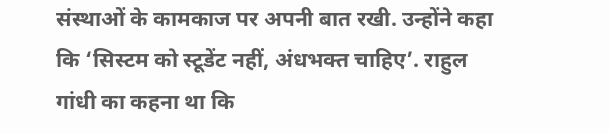संस्थाओं के कामकाज पर अपनी बात रखी. उन्होंने कहा कि ‘सिस्टम को स्टूडेंट नहीं, अंधभक्त चाहिए’. राहुल गांधी का कहना था कि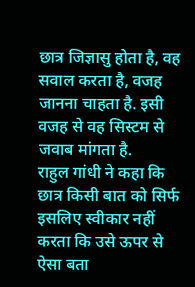छात्र जिज्ञासु होता है, वह सवाल करता है, वजह जानना चाहता है. इसी वजह से वह सिस्टम से जवाब मांगता है.
राहुल गांधी ने कहा कि छात्र किसी बात को सिर्फ इसलिए स्वीकार नहीं करता कि उसे ऊपर से ऐसा बता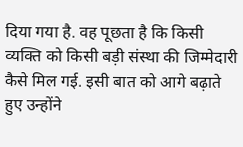दिया गया है. वह पूछता है कि किसी व्यक्ति को किसी बड़ी संस्था की जिम्मेदारी कैसे मिल गई. इसी बात को आगे बढ़ाते हुए उन्होंने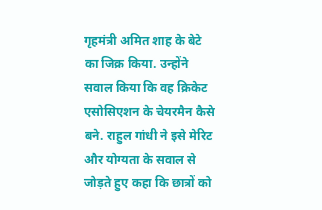गृहमंत्री अमित शाह के बेटे का जिक्र किया. उन्होंने सवाल किया कि वह क्रिकेट एसोसिएशन के चेयरमैन कैसे बने. राहुल गांधी ने इसे मेरिट और योग्यता के सवाल से जोड़ते हुए कहा कि छात्रों को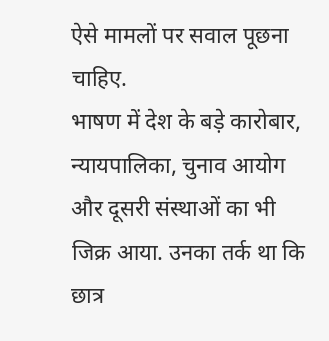ऐसे मामलों पर सवाल पूछना चाहिए.
भाषण में देश के बड़े कारोबार, न्यायपालिका, चुनाव आयोग और दूसरी संस्थाओं का भी जिक्र आया. उनका तर्क था कि छात्र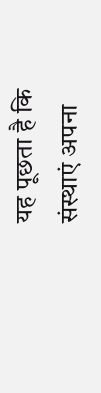यह पूछता है कि संस्थाएं अपना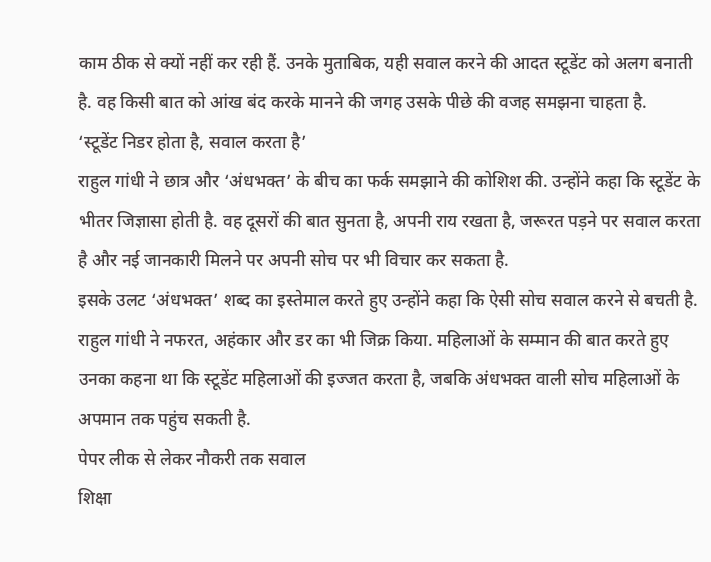काम ठीक से क्यों नहीं कर रही हैं. उनके मुताबिक, यही सवाल करने की आदत स्टूडेंट को अलग बनाती है. वह किसी बात को आंख बंद करके मानने की जगह उसके पीछे की वजह समझना चाहता है.
‘स्टूडेंट निडर होता है, सवाल करता है’
राहुल गांधी ने छात्र और ‘अंधभक्त’ के बीच का फर्क समझाने की कोशिश की. उन्होंने कहा कि स्टूडेंट के भीतर जिज्ञासा होती है. वह दूसरों की बात सुनता है, अपनी राय रखता है, जरूरत पड़ने पर सवाल करता है और नई जानकारी मिलने पर अपनी सोच पर भी विचार कर सकता है.
इसके उलट ‘अंधभक्त’ शब्द का इस्तेमाल करते हुए उन्होंने कहा कि ऐसी सोच सवाल करने से बचती है. राहुल गांधी ने नफरत, अहंकार और डर का भी जिक्र किया. महिलाओं के सम्मान की बात करते हुए उनका कहना था कि स्टूडेंट महिलाओं की इज्जत करता है, जबकि अंधभक्त वाली सोच महिलाओं के अपमान तक पहुंच सकती है.
पेपर लीक से लेकर नौकरी तक सवाल
शिक्षा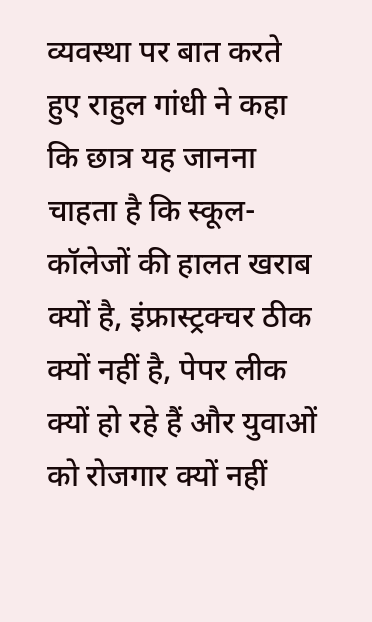व्यवस्था पर बात करते हुए राहुल गांधी ने कहा कि छात्र यह जानना चाहता है कि स्कूल-कॉलेजों की हालत खराब क्यों है, इंफ्रास्ट्रक्चर ठीक क्यों नहीं है, पेपर लीक क्यों हो रहे हैं और युवाओं को रोजगार क्यों नहीं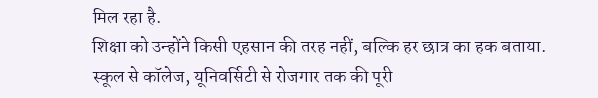मिल रहा है.
शिक्षा को उन्होंने किसी एहसान की तरह नहीं, बल्कि हर छात्र का हक बताया. स्कूल से कॉलेज, यूनिवर्सिटी से रोजगार तक की पूरी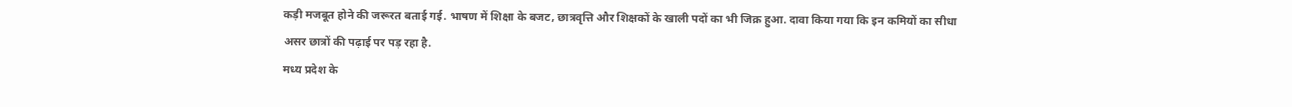कड़ी मजबूत होने की जरूरत बताई गई. भाषण में शिक्षा के बजट, छात्रवृत्ति और शिक्षकों के खाली पदों का भी जिक्र हुआ. दावा किया गया कि इन कमियों का सीधा असर छात्रों की पढ़ाई पर पड़ रहा है.
मध्य प्रदेश के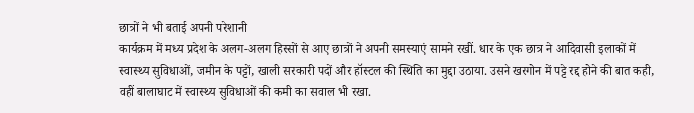छात्रों ने भी बताई अपनी परेशानी
कार्यक्रम में मध्य प्रदेश के अलग-अलग हिस्सों से आए छात्रों ने अपनी समस्याएं सामने रखीं. धार के एक छात्र ने आदिवासी इलाकों में स्वास्थ्य सुविधाओं, जमीन के पट्टों, खाली सरकारी पदों और हॉस्टल की स्थिति का मुद्दा उठाया. उसने खरगोन में पट्टे रद्द होने की बात कही, वहीं बालाघाट में स्वास्थ्य सुविधाओं की कमी का सवाल भी रखा.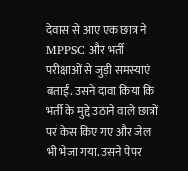देवास से आए एक छात्र ने MPPSC और भर्ती परीक्षाओं से जुड़ी समस्याएं बताईं. उसने दावा किया कि भर्ती के मुद्दे उठाने वाले छात्रों पर केस किए गए और जेल भी भेजा गया. उसने पेपर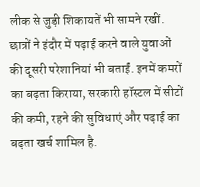लीक से जुड़ी शिकायतें भी सामने रखीं.
छात्रों ने इंदौर में पढ़ाई करने वाले युवाओं की दूसरी परेशानियां भी बताईं. इनमें कमरों का बढ़ता किराया, सरकारी हॉस्टल में सीटों की कमी, रहने की सुविधाएं और पढ़ाई का बढ़ता खर्च शामिल है.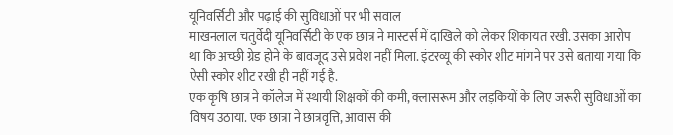यूनिवर्सिटी और पढ़ाई की सुविधाओं पर भी सवाल
माखनलाल चतुर्वेदी यूनिवर्सिटी के एक छात्र ने मास्टर्स में दाखिले को लेकर शिकायत रखी. उसका आरोप था कि अच्छी ग्रेड होने के बावजूद उसे प्रवेश नहीं मिला. इंटरव्यू की स्कोर शीट मांगने पर उसे बताया गया कि ऐसी स्कोर शीट रखी ही नहीं गई है.
एक कृषि छात्र ने कॉलेज में स्थायी शिक्षकों की कमी, क्लासरूम और लड़कियों के लिए जरूरी सुविधाओं का विषय उठाया. एक छात्रा ने छात्रवृत्ति, आवास की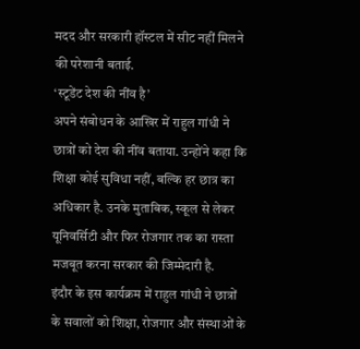मदद और सरकारी हॉस्टल में सीट नहीं मिलने की परेशानी बताई.
‘स्टूडेंट देश की नींव है’
अपने संबोधन के आखिर में राहुल गांधी ने छात्रों को देश की नींव बताया. उन्होंने कहा कि शिक्षा कोई सुविधा नहीं, बल्कि हर छात्र का अधिकार है. उनके मुताबिक, स्कूल से लेकर यूनिवर्सिटी और फिर रोजगार तक का रास्ता मजबूत करना सरकार की जिम्मेदारी है.
इंदौर के इस कार्यक्रम में राहुल गांधी ने छात्रों के सवालों को शिक्षा, रोजगार और संस्थाओं के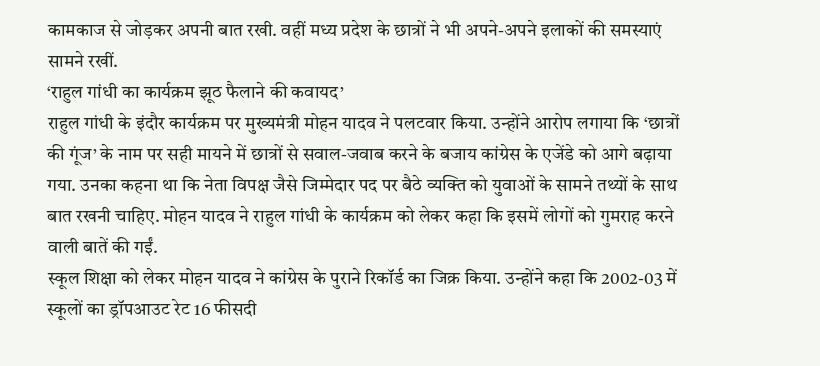कामकाज से जोड़कर अपनी बात रखी. वहीं मध्य प्रदेश के छात्रों ने भी अपने-अपने इलाकों की समस्याएं सामने रखीं.
‘राहुल गांधी का कार्यक्रम झूठ फैलाने की कवायद’
राहुल गांधी के इंदौर कार्यक्रम पर मुख्यमंत्री मोहन यादव ने पलटवार किया. उन्होंने आरोप लगाया कि ‘छात्रों की गूंज’ के नाम पर सही मायने में छात्रों से सवाल-जवाब करने के बजाय कांग्रेस के एजेंडे को आगे बढ़ाया गया. उनका कहना था कि नेता विपक्ष जैसे जिम्मेदार पद पर बैठे व्यक्ति को युवाओं के सामने तथ्यों के साथ बात रखनी चाहिए. मोहन यादव ने राहुल गांधी के कार्यक्रम को लेकर कहा कि इसमें लोगों को गुमराह करने वाली बातें की गईं.
स्कूल शिक्षा को लेकर मोहन यादव ने कांग्रेस के पुराने रिकॉर्ड का जिक्र किया. उन्होंने कहा कि 2002-03 में स्कूलों का ड्रॉपआउट रेट 16 फीसदी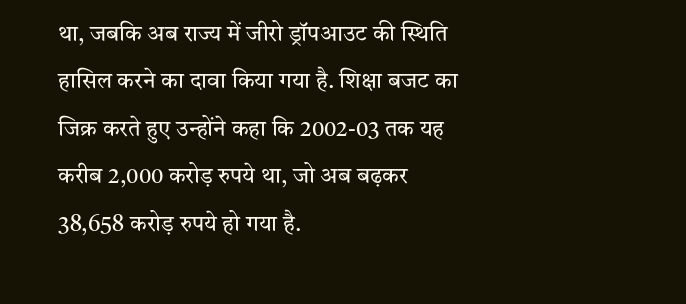था, जबकि अब राज्य में जीरो ड्रॉपआउट की स्थिति हासिल करने का दावा किया गया है. शिक्षा बजट का जिक्र करते हुए उन्होंने कहा कि 2002-03 तक यह करीब 2,000 करोड़ रुपये था, जो अब बढ़कर 38,658 करोड़ रुपये हो गया है.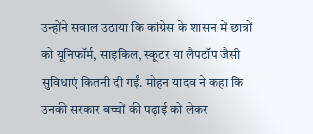उन्होंने सवाल उठाया कि कांग्रेस के शासन में छात्रों को यूनिफॉर्म, साइकिल, स्कूटर या लैपटॉप जैसी सुविधाएं कितनी दी गईं. मोहन यादव ने कहा कि उनकी सरकार बच्चों की पढ़ाई को लेकर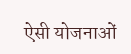ऐसी योजनाओं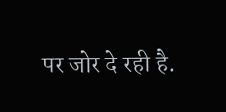पर जोर दे रही है.